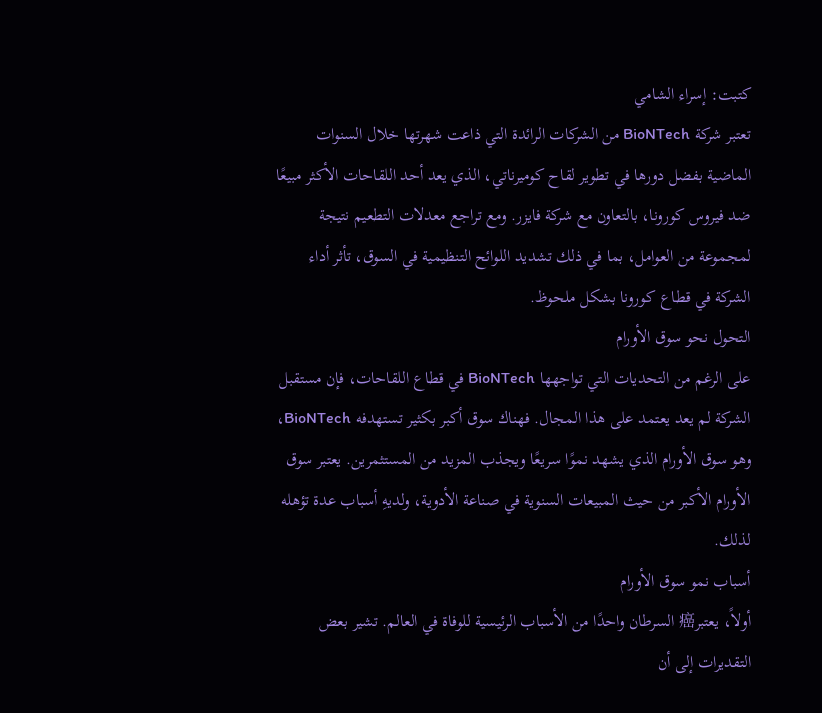كتبت: إسراء الشامي
تعتبر شركة BioNTech من الشركات الرائدة التي ذاعت شهرتها خلال السنوات الماضية بفضل دورها في تطوير لقاح كوميرناتي، الذي يعد أحد اللقاحات الأكثر مبيعًا ضد فيروس كورونا، بالتعاون مع شركة فايزر. ومع تراجع معدلات التطعيم نتيجة لمجموعة من العوامل، بما في ذلك تشديد اللوائح التنظيمية في السوق، تأثر أداء الشركة في قطاع كورونا بشكل ملحوظ.
التحول نحو سوق الأورام
على الرغم من التحديات التي تواجهها BioNTech في قطاع اللقاحات، فإن مستقبل الشركة لم يعد يعتمد على هذا المجال. فهناك سوق أكبر بكثير تستهدفه BioNTech، وهو سوق الأورام الذي يشهد نموًا سريعًا ويجذب المزيد من المستثمرين. يعتبر سوق الأورام الأكبر من حيث المبيعات السنوية في صناعة الأدوية، ولديهِ أسباب عدة تؤهله لذلك.
أسباب نمو سوق الأورام
أولاً، يعتبر癌 السرطان واحدًا من الأسباب الرئيسية للوفاة في العالم. تشير بعض التقديرات إلى أن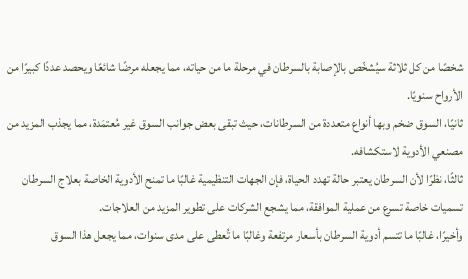شخصًا من كل ثلاثة سيُشخّص بالإصابة بالسرطان في مرحلة ما من حياته، مما يجعله مرضًا شائعًا ويحصد عددًا كبيرًا من الأرواح سنويًا.
ثانيًا، السوق ضخم وبها أنواع متعددة من السرطانات، حيث تبقى بعض جوانب السوق غير مُعتمَدة، مما يجذب المزيد من مصنعي الأدوية لاستكشافه.
ثالثًا، نظرًا لأن السرطان يعتبر حالة تهدد الحياة، فإن الجهات التنظيمية غالبًا ما تمنح الأدوية الخاصة بعلاج السرطان تسميات خاصة تسرع من عملية الموافقة، مما يشجع الشركات على تطوير المزيد من العلاجات.
وأخيرًا، غالبًا ما تتسم أدوية السرطان بأسعار مرتفعة وغالبًا ما تُعطى على مدى سنوات، مما يجعل هذا السوق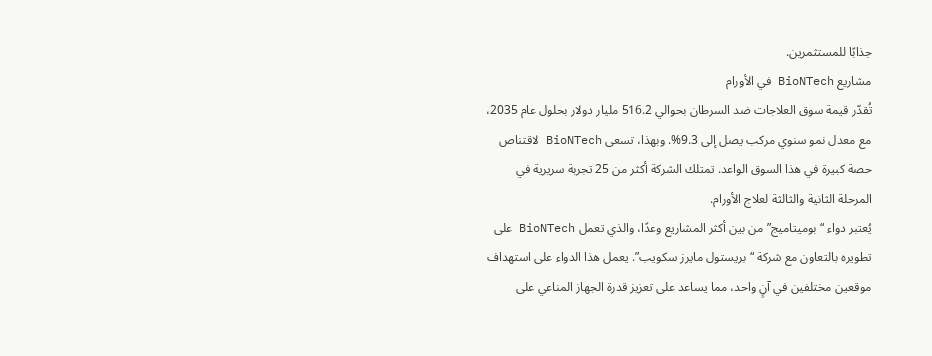جذابًا للمستثمرين.
مشاريع BioNTech في الأورام
تُقدّر قيمة سوق العلاجات ضد السرطان بحوالي 516.2 مليار دولار بحلول عام 2035، مع معدل نمو سنوي مركب يصل إلى 9.3%. وبهذا، تسعى BioNTech لاقتناص حصة كبيرة في هذا السوق الواعد. تمتلك الشركة أكثر من 25 تجربة سريرية في المرحلة الثانية والثالثة لعلاج الأورام.
يُعتبر دواء “بوميتاميج” من بين أكثر المشاريع وعدًا، والذي تعمل BioNTech على تطويره بالتعاون مع شركة “بريستول مايرز سكويب”. يعمل هذا الدواء على استهداف موقعين مختلفين في آنٍ واحد، مما يساعد على تعزيز قدرة الجهاز المناعي على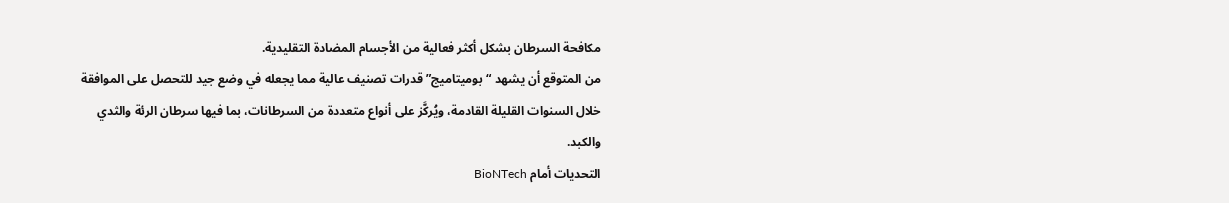مكافحة السرطان بشكل أكثر فعالية من الأجسام المضادة التقليدية.
من المتوقع أن يشهد “بوميتاميج” قدرات تصنيف عالية مما يجعله في وضع جيد للتحصل على الموافقة خلال السنوات القليلة القادمة، ويُركَّز على أنواع متعددة من السرطانات، بما فيها سرطان الرئة والثدي والكبد.
التحديات أمام BioNTech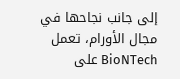إلى جانب نجاحها في مجال الأورام، تعمل BioNTech على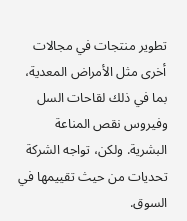تطوير منتجات في مجالات أخرى مثل الأمراض المعدية، بما في ذلك لقاحات السل وفيروس نقص المناعة البشرية. ولكن، تواجه الشركة تحديات من حيث تقييمها في السوق.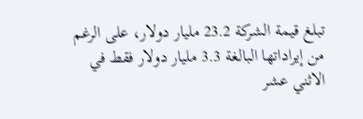تبلغ قيمة الشركة 23.2 مليار دولار، على الرغم من إيراداتها البالغة 3.3 مليار دولار فقط في الاثني عشر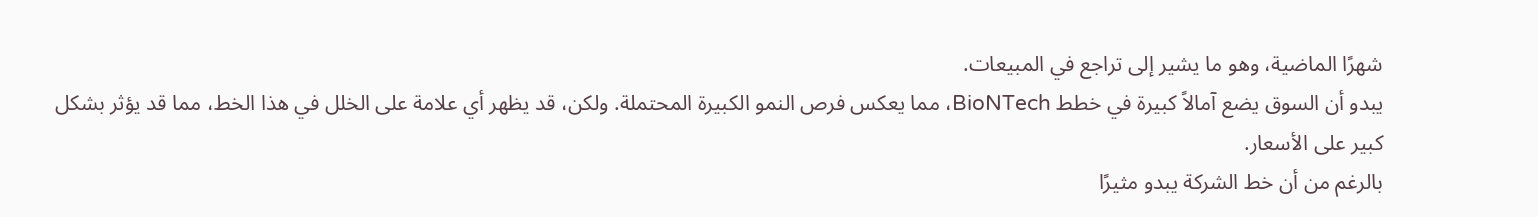شهرًا الماضية، وهو ما يشير إلى تراجع في المبيعات.
يبدو أن السوق يضع آمالاً كبيرة في خطط BioNTech، مما يعكس فرص النمو الكبيرة المحتملة. ولكن، قد يظهر أي علامة على الخلل في هذا الخط، مما قد يؤثر بشكل كبير على الأسعار.
بالرغم من أن خط الشركة يبدو مثيرًا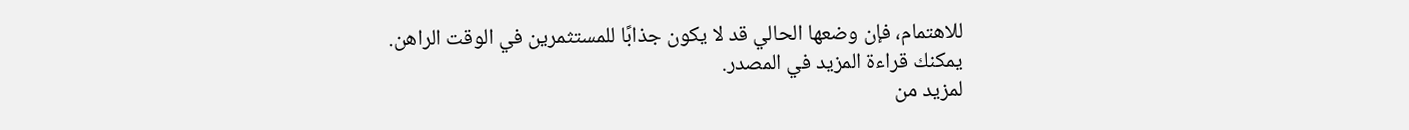للاهتمام، فإن وضعها الحالي قد لا يكون جذابًا للمستثمرين في الوقت الراهن.
يمكنك قراءة المزيد في المصدر.
لمزيد من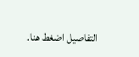التفاصيل اضغط هنا.